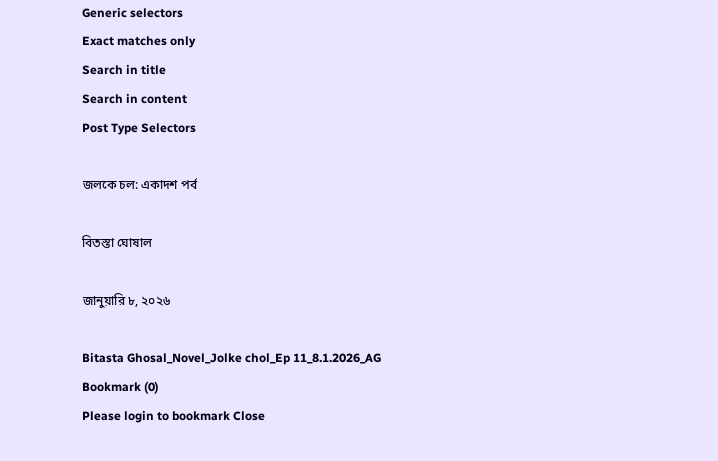Generic selectors
Exact matches only
Search in title
Search in content
Post Type Selectors

জলকে চল: একাদশ পর্ব

বিতস্তা ঘোষাল

জানুয়ারি ৮, ২০২৬

Bitasta Ghosal_Novel_Jolke chol_Ep 11_8.1.2026_AG
Bookmark (0)
Please login to bookmark Close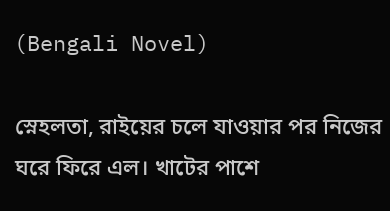(Bengali Novel)

স্নেহলতা, রাইয়ের চলে যাওয়ার পর নিজের ঘরে ফিরে এল। খাটের পাশে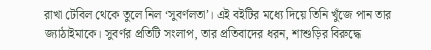রাখা টেবিল থেকে তুলে নিল ‘সুবর্ণলতা’। এই বইটির মধ্যে দিয়ে তিনি খুঁজে পান তার জ্যাঠাইমাকে। সুবর্ণর প্রতিটি সংলাপ, তার প্রতিবাদের ধরন, শাশুড়ির বিরুদ্ধে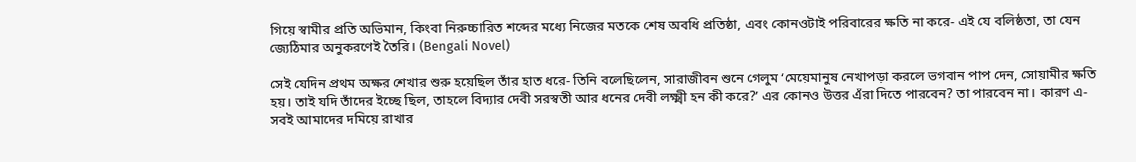গিয়ে স্বামীর প্রতি অভিমান, কিংবা নিরুচ্চারিত শব্দের মধ্যে নিজের মতকে শেষ অবধি প্রতিষ্ঠা, এবং কোনওটাই পরিবারের ক্ষতি না করে- এই যে বলিষ্ঠতা, তা যেন জ্যেঠিমার অনুকরণেই তৈরি। (Bengali Novel)

সেই যেদিন প্রথম অক্ষর শেখার শুরু হয়েছিল তাঁর হাত ধরে- তিনি বলেছিলেন, সারাজীবন শুনে গেলুম ‘মেয়েমানুষ নেখাপড়া করলে ভগবান পাপ দেন, সোয়ামীর ক্ষতি হয়। তাই যদি তাঁদের ইচ্ছে ছিল, তাহলে বিদ্যার দেবী সরস্বতী আর ধনের দেবী লক্ষ্মী হন কী করে?’ এর কোনও উত্তর এঁরা দিতে পারবেন? তা পারবেন না। কারণ এ-সবই আমাদের দমিয়ে রাখার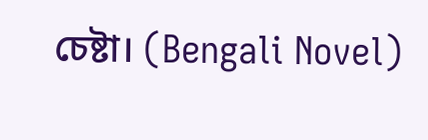চেষ্টা। (Bengali Novel)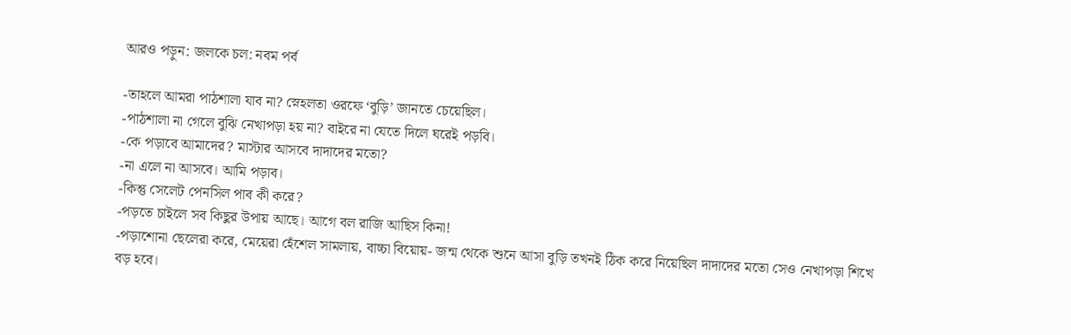আরও পড়ুন: জলকে চল: নবম পর্ব

-তাহলে আমরা পাঠশালা যাব না? স্নেহলতা ওরফে ‘বুড়ি’ জানতে চেয়েছিল।
-পাঠশালা না গেলে বুঝি নেখাপড়া হয় না? বাইরে না যেতে দিলে ঘরেই পড়বি।
-কে পড়াবে আমাদের? মাস্টার আসবে দাদাদের মতো?
-না এলে না আসবে। আমি পড়াব।
-কিন্তু সেলেট পেনসিল পাব কী করে?
-পড়তে চাইলে সব কিছুর উপায় আছে। আগে বল রাজি আছিস কিনা!
-পড়াশোনা ছেলেরা করে, মেয়েরা হেঁশেল সামলায়, বাচ্চা বিয়োয়- জন্ম থেকে শুনে আসা বুড়ি তখনই ঠিক করে নিয়েছিল দাদাদের মতো সেও নেখাপড়া শিখে বড় হবে।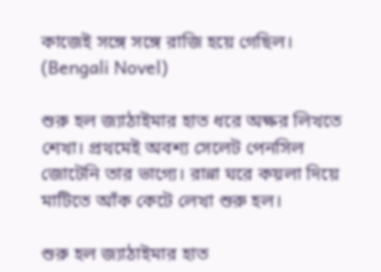কাজেই সঙ্গে সঙ্গে রাজি হয়ে গেছিল। (Bengali Novel)

শুরু হল জ্যাঠাইমার হাত ধরে অক্ষর লিখতে শেখা। প্রথমেই অবশ্য সেলেট পেনসিল জোটেনি তার ভাগ্যে। রান্না ঘরে কয়লা দিয়ে মাটিতে আঁক কেটে লেখা শুরু হল।

শুরু হল জ্যাঠাইমার হাত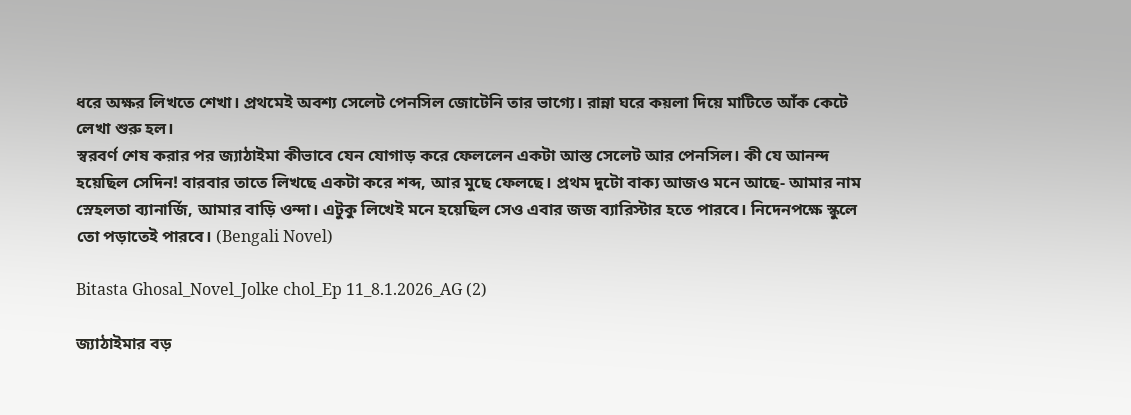ধরে অক্ষর লিখতে শেখা। প্রথমেই অবশ্য সেলেট পেনসিল জোটেনি তার ভাগ্যে। রান্না ঘরে কয়লা দিয়ে মাটিতে আঁক কেটে লেখা শুরু হল।
স্বরবর্ণ শেষ করার পর জ্যাঠাইমা কীভাবে যেন যোগাড় করে ফেললেন একটা আস্ত সেলেট আর পেনসিল। কী যে আনন্দ হয়েছিল সেদিন! বারবার তাতে লিখছে একটা করে শব্দ, আর মুছে ফেলছে। প্রথম দুটো বাক্য আজও মনে আছে- আমার নাম স্নেহলতা ব্যানার্জি, আমার বাড়ি ওন্দা। এটুকু লিখেই মনে হয়েছিল সেও এবার জজ ব্যারিস্টার হতে পারবে। নিদেনপক্ষে স্কুলে তো পড়াতেই পারবে। (Bengali Novel)

Bitasta Ghosal_Novel_Jolke chol_Ep 11_8.1.2026_AG (2)

জ্যাঠাইমার বড়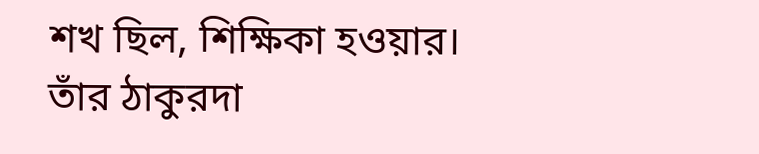শখ ছিল, শিক্ষিকা হওয়ার। তাঁর ঠাকুরদা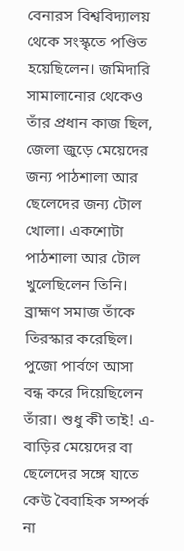বেনারস বিশ্ববিদ্যালয় থেকে সংস্কৃতে পণ্ডিত হয়েছিলেন। জমিদারি সামালানোর থেকেও তাঁর প্রধান কাজ ছিল, জেলা জুড়ে মেয়েদের জন্য পাঠশালা আর ছেলেদের জন্য টোল খোলা। একশোটা পাঠশালা আর টোল খুলেছিলেন তিনি। ব্রাহ্মণ সমাজ তাঁকে তিরস্কার করেছিল। পুজো পার্বণে আসা বন্ধ করে দিয়েছিলেন তাঁরা। শুধু কী তাই! এ-বাড়ির মেয়েদের বা ছেলেদের সঙ্গে যাতে কেউ বৈবাহিক সম্পর্ক না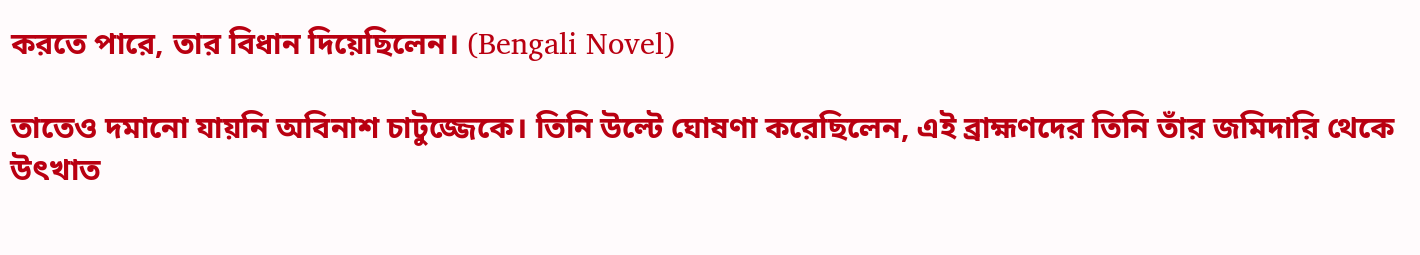করতে পারে, তার বিধান দিয়েছিলেন। (Bengali Novel)

তাতেও দমানো যায়নি অবিনাশ চাটুজ্জেকে। তিনি উল্টে ঘোষণা করেছিলেন, এই ব্রাহ্মণদের তিনি তাঁর জমিদারি থেকে উৎখাত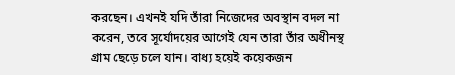করছেন। এখনই যদি তাঁরা নিজেদের অবস্থান বদল না করেন, তবে সূর্যোদয়ের আগেই যেন তারা তাঁর অধীনস্থ গ্রাম ছেড়ে চলে যান। বাধ্য হয়েই কয়েকজন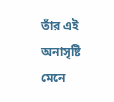তাঁর এই অনাসৃষ্টি মেনে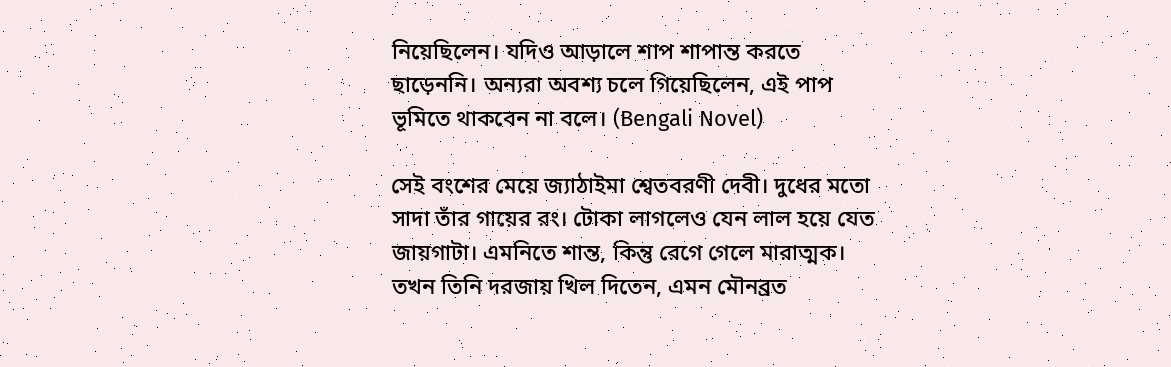নিয়েছিলেন। যদিও আড়ালে শাপ শাপান্ত করতে ছাড়েননি। অন্যরা অবশ্য চলে গিয়েছিলেন, এই পাপ ভূমিতে থাকবেন না বলে। (Bengali Novel)

সেই বংশের মেয়ে জ্যাঠাইমা শ্বেতবরণী দেবী। দুধের মতো সাদা তাঁর গায়ের রং। টোকা লাগলেও যেন লাল হয়ে যেত জায়গাটা। এমনিতে শান্ত, কিন্তু রেগে গেলে মারাত্মক। তখন তিনি দরজায় খিল দিতেন, এমন মৌনব্রত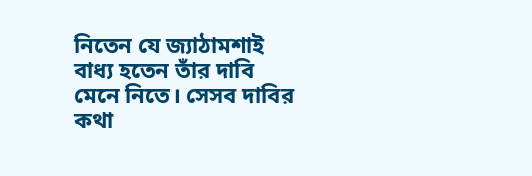নিতেন যে জ্যাঠামশাই বাধ্য হতেন তাঁর দাবি মেনে নিতে। সেসব দাবির কথা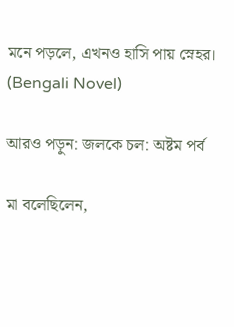মনে পড়লে, এখনও হাসি পায় স্নেহর। (Bengali Novel)

আরও পড়ুন: জলকে চল: অষ্টম পর্ব

মা বলেছিলেন,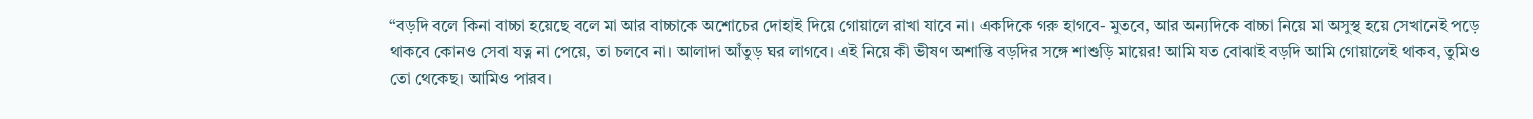“বড়দি বলে কিনা বাচ্চা হয়েছে বলে মা আর বাচ্চাকে অশোচের দোহাই দিয়ে গোয়ালে রাখা যাবে না। একদিকে গরু হাগবে- মুতবে, আর অন্যদিকে বাচ্চা নিয়ে মা অসুস্থ হয়ে সেখানেই পড়ে থাকবে কোনও সেবা যত্ন না পেয়ে, তা চলবে না। আলাদা আঁতুড় ঘর লাগবে। এই নিয়ে কী ভীষণ অশান্তি বড়দির সঙ্গে শাশুড়ি মায়ের! আমি যত বোঝাই বড়দি আমি গোয়ালেই থাকব, তুমিও তো থেকেছ। আমিও পারব।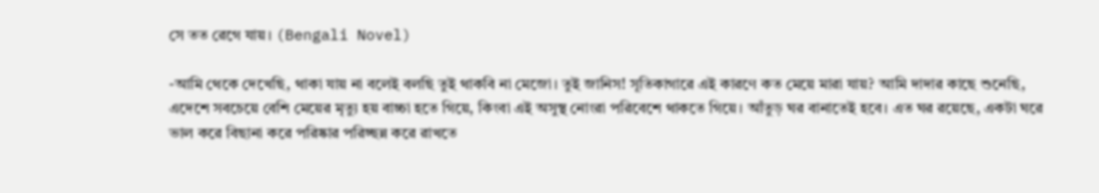সে তত রেগে যায়। (Bengali Novel)

-আমি থেকে দেখেছি, থাকা যায় না বলেই বলছি তুই থাকবি না মেজো। তুই জানিস! সূতিকাগারে এই কারণে কত মেয়ে মারা যায়? আমি দাদার কাছে শুনেছি, এদেশে সবচেয়ে বেশি মেয়ের মৃত্যু হয় বাচ্চা হতে গিয়ে, কিংবা এই অসুস্থ নোংরা পরিবেশে থাকতে গিয়ে। আঁতুড় ঘর বানাতেই হবে। এত ঘর রয়েছে, একটা ঘরে ভাল করে বিছানা করে পরিষ্কার পরিচ্ছন্ন করে রাখতে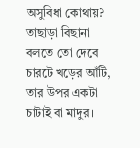অসুবিধা কোথায়? তাছাড়া বিছানা বলতে তো দেবে চারটে খড়ের আঁটি, তার উপর একটা চাটাই বা মাদুর।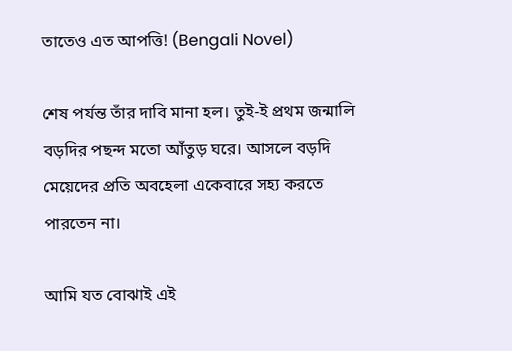তাতেও এত আপত্তি! (Bengali Novel)

শেষ পর্যন্ত তাঁর দাবি মানা হল। তুই-ই প্রথম জন্মালি বড়দির পছন্দ মতো আঁতুড় ঘরে। আসলে বড়দি মেয়েদের প্রতি অবহেলা একেবারে সহ্য করতে পারতেন না।

আমি যত বোঝাই এই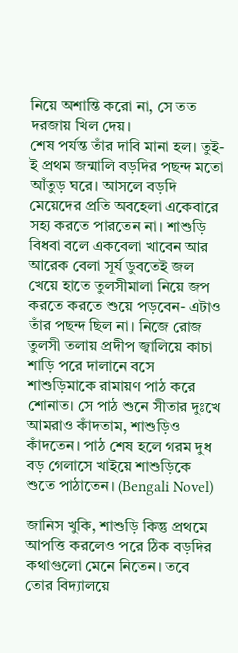নিয়ে অশান্তি করো না, সে তত দরজায় খিল দেয়।
শেষ পর্যন্ত তাঁর দাবি মানা হল। তুই-ই প্রথম জন্মালি বড়দির পছন্দ মতো আঁতুড় ঘরে। আসলে বড়দি মেয়েদের প্রতি অবহেলা একেবারে সহ্য করতে পারতেন না। শাশুড়ি বিধবা বলে একবেলা খাবেন আর আরেক বেলা সূর্য ডুবতেই জল খেয়ে হাতে তুলসীমালা নিয়ে জপ করতে করতে শুয়ে পড়বেন- এটাও তাঁর পছন্দ ছিল না। নিজে রোজ তুলসী তলায় প্রদীপ জ্বালিয়ে কাচা শাড়ি পরে দালানে বসে শাশুড়িমাকে রামায়ণ পাঠ করে শোনাত। সে পাঠ শুনে সীতার দুঃখে আমরাও কাঁদতাম, শাশুড়িও কাঁদতেন। পাঠ শেষ হলে গরম দুধ বড় গেলাসে খাইয়ে শাশুড়িকে শুতে পাঠাতেন। (Bengali Novel)

জানিস খুকি, শাশুড়ি কিন্তু প্রথমে আপত্তি করলেও পরে ঠিক বড়দির কথাগুলো মেনে নিতেন। তবে তোর বিদ্যালয়ে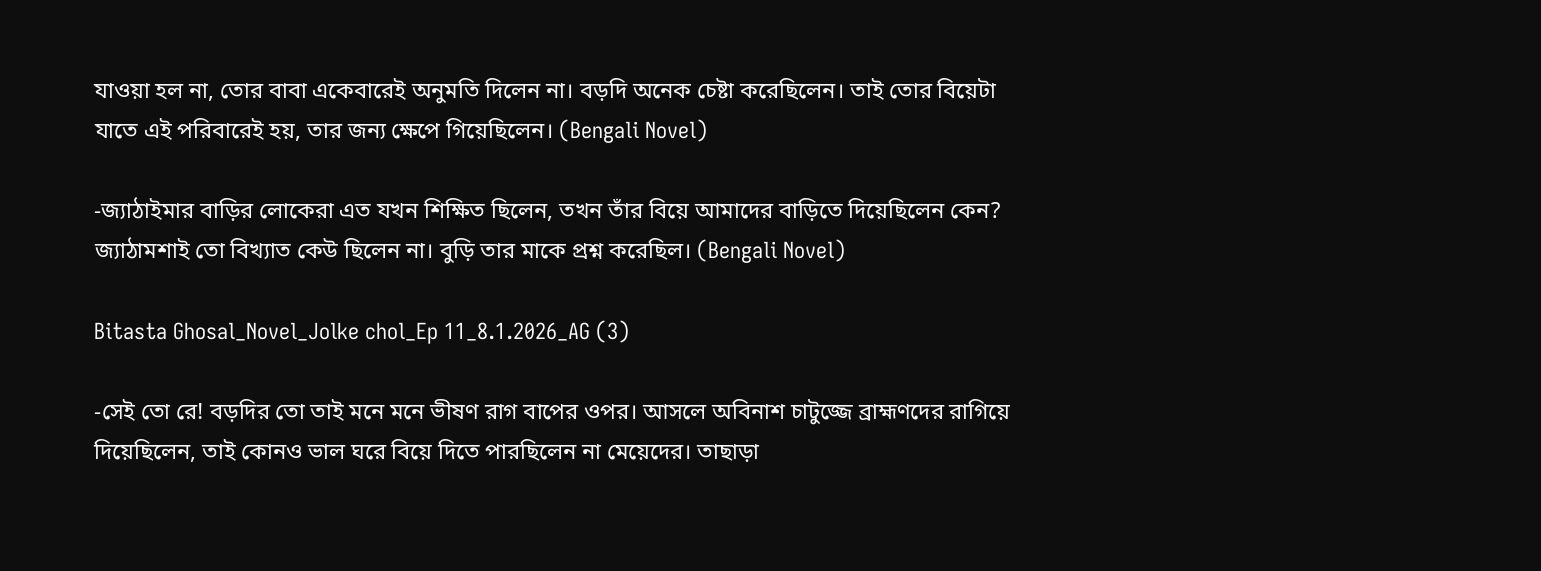যাওয়া হল না, তোর বাবা একেবারেই অনুমতি দিলেন না। বড়দি অনেক চেষ্টা করেছিলেন। তাই তোর বিয়েটা যাতে এই পরিবারেই হয়, তার জন্য ক্ষেপে গিয়েছিলেন। (Bengali Novel)

-জ্যাঠাইমার বাড়ির লোকেরা এত যখন শিক্ষিত ছিলেন, তখন তাঁর বিয়ে আমাদের বাড়িতে দিয়েছিলেন কেন? জ্যাঠামশাই তো বিখ্যাত কেউ ছিলেন না। বুড়ি তার মাকে প্রশ্ন করেছিল। (Bengali Novel)

Bitasta Ghosal_Novel_Jolke chol_Ep 11_8.1.2026_AG (3)

-সেই তো রে! বড়দির তো তাই মনে মনে ভীষণ রাগ বাপের ওপর। আসলে অবিনাশ চাটুজ্জে ব্রাহ্মণদের রাগিয়ে দিয়েছিলেন, তাই কোনও ভাল ঘরে বিয়ে দিতে পারছিলেন না মেয়েদের। তাছাড়া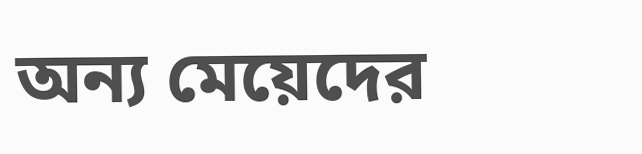অন্য মেয়েদের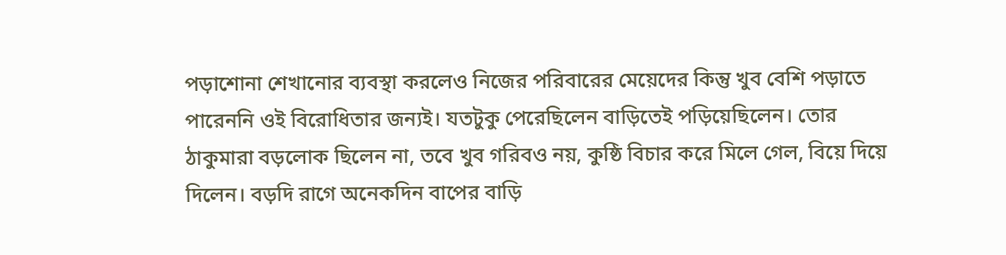পড়াশোনা শেখানোর ব্যবস্থা করলেও নিজের পরিবারের মেয়েদের কিন্তু খুব বেশি পড়াতে পারেননি ওই বিরোধিতার জন্যই। যতটুকু পেরেছিলেন বাড়িতেই পড়িয়েছিলেন। তোর ঠাকুমারা বড়লোক ছিলেন না, তবে খুব গরিবও নয়, কুষ্ঠি বিচার করে মিলে গেল, বিয়ে দিয়ে দিলেন। বড়দি রাগে অনেকদিন বাপের বাড়ি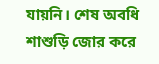যায়নি। শেষ অবধি শাশুড়ি জোর করে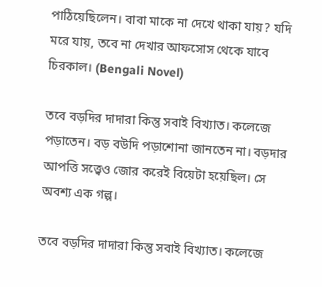পাঠিয়েছিলেন। বাবা মাকে না দেখে থাকা যায়? যদি মরে যায়, তবে না দেখার আফসোস থেকে যাবে চিরকাল। (Bengali Novel)

তবে বড়দির দাদারা কিন্তু সবাই বিখ্যাত। কলেজে পড়াতেন। বড় বউদি পড়াশোনা জানতেন না। বড়দার আপত্তি সত্ত্বেও জোর করেই বিয়েটা হয়েছিল। সে অবশ্য এক গল্প।

তবে বড়দির দাদারা কিন্তু সবাই বিখ্যাত। কলেজে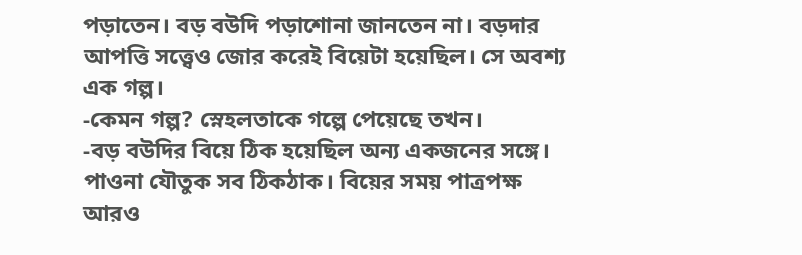পড়াতেন। বড় বউদি পড়াশোনা জানতেন না। বড়দার আপত্তি সত্ত্বেও জোর করেই বিয়েটা হয়েছিল। সে অবশ্য এক গল্প।
-কেমন গল্প? স্নেহলতাকে গল্পে পেয়েছে তখন।
-বড় বউদির বিয়ে ঠিক হয়েছিল অন্য একজনের সঙ্গে। পাওনা যৌতুক সব ঠিকঠাক। বিয়ের সময় পাত্রপক্ষ আরও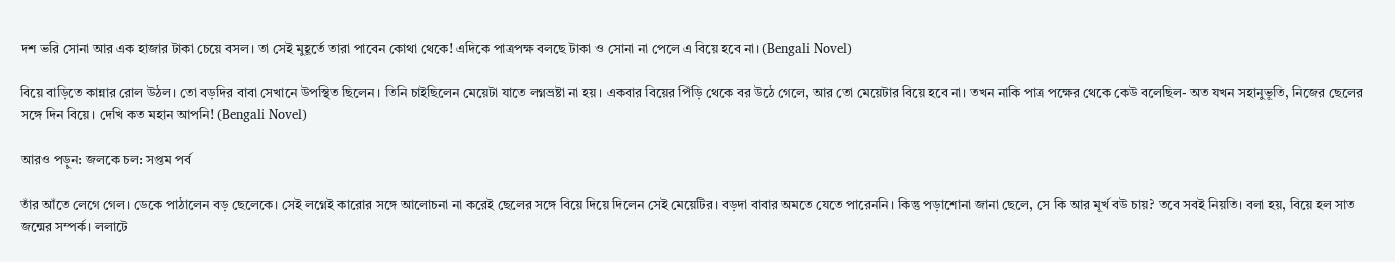দশ ভরি সোনা আর এক হাজার টাকা চেয়ে বসল। তা সেই মুহূর্তে তারা পাবেন কোথা থেকে! এদিকে পাত্রপক্ষ বলছে টাকা ও সোনা না পেলে এ বিয়ে হবে না। (Bengali Novel)

বিয়ে বাড়িতে কান্নার রোল উঠল। তো বড়দির বাবা সেখানে উপস্থিত ছিলেন। তিনি চাইছিলেন মেয়েটা যাতে লগ্নভ্রষ্টা না হয়। একবার বিয়ের পিঁড়ি থেকে বর উঠে গেলে, আর তো মেয়েটার বিয়ে হবে না। তখন নাকি পাত্র পক্ষের থেকে কেউ বলেছিল- অত যখন সহানুভূতি, নিজের ছেলের সঙ্গে দিন বিয়ে। দেখি কত মহান আপনি! (Bengali Novel)

আরও পড়ুন: জলকে চল: সপ্তম পর্ব

তাঁর আঁতে লেগে গেল। ডেকে পাঠালেন বড় ছেলেকে। সেই লগ্নেই কারোর সঙ্গে আলোচনা না করেই ছেলের সঙ্গে বিয়ে দিয়ে দিলেন সেই মেয়েটির। বড়দা বাবার অমতে যেতে পারেননি। কিন্তু পড়াশোনা জানা ছেলে, সে কি আর মূর্খ বউ চায়? তবে সবই নিয়তি। বলা হয়, বিয়ে হল সাত জন্মের সম্পর্ক। ললাটে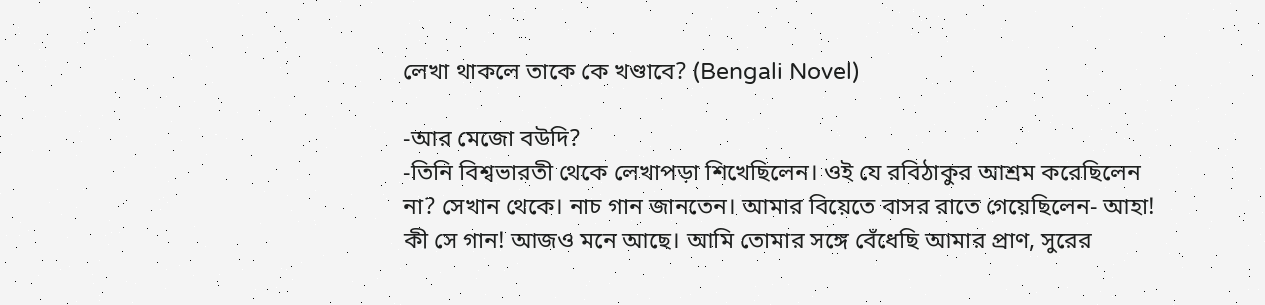লেখা থাকলে তাকে কে খণ্ডাবে? (Bengali Novel)

-আর মেজো বউদি?
-তিনি বিশ্বভারতী থেকে লেখাপড়া শিখেছিলেন। ওই যে রবিঠাকুর আশ্রম করেছিলেন না? সেখান থেকে। নাচ গান জানতেন। আমার বিয়েতে বাসর রাতে গেয়েছিলেন- আহা! কী সে গান! আজও মনে আছে। আমি তোমার সঙ্গে বেঁধেছি আমার প্রাণ, সুরের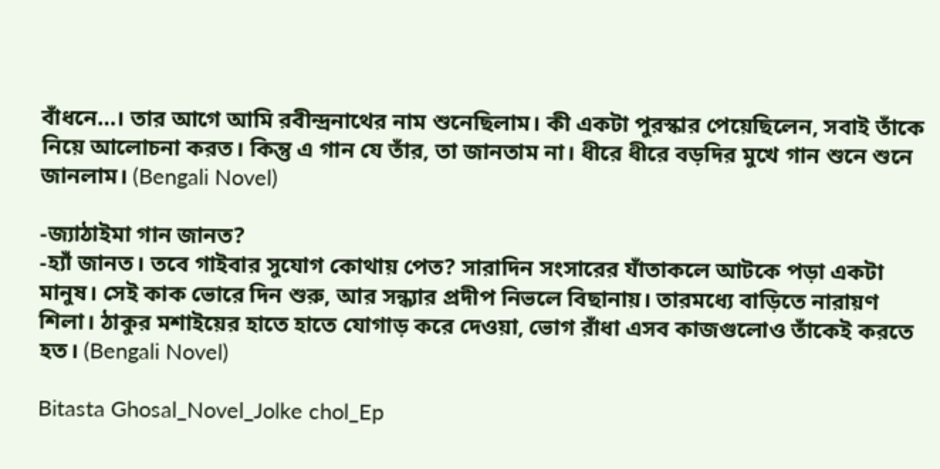বাঁধনে…। তার আগে আমি রবীন্দ্রনাথের নাম শুনেছিলাম। কী একটা পুরস্কার পেয়েছিলেন, সবাই তাঁকে নিয়ে আলোচনা করত। কিন্তু এ গান যে তাঁর, তা জানতাম না। ধীরে ধীরে বড়দির মুখে গান শুনে শুনে জানলাম। (Bengali Novel)

-জ্যাঠাইমা গান জানত?
-হ্যাঁ জানত। তবে গাইবার সুযোগ কোথায় পেত? সারাদিন সংসারের যাঁতাকলে আটকে পড়া একটা মানুষ। সেই কাক ভোরে দিন শুরু, আর সন্ধ্যার প্রদীপ নিভলে বিছানায়। তারমধ্যে বাড়িতে নারায়ণ শিলা। ঠাকুর মশাইয়ের হাতে হাতে যোগাড় করে দেওয়া, ভোগ রাঁধা এসব কাজগুলোও তাঁকেই করতে হত। (Bengali Novel)

Bitasta Ghosal_Novel_Jolke chol_Ep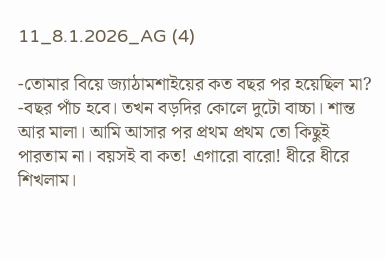11_8.1.2026_AG (4)

-তোমার বিয়ে জ্যাঠামশাইয়ের কত বছর পর হয়েছিল মা?
-বছর পাঁচ হবে। তখন বড়দির কোলে দুটো বাচ্চা। শান্ত আর মালা। আমি আসার পর প্রথম প্রথম তো কিছুই পারতাম না। বয়সই বা কত! এগারো বারো! ধীরে ধীরে শিখলাম।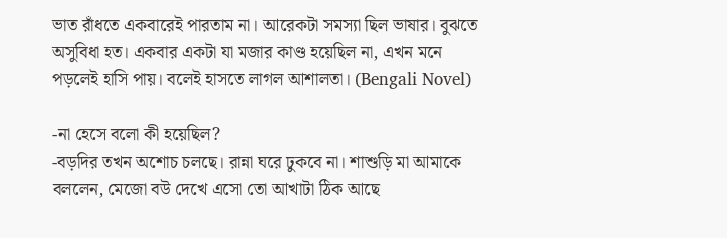ভাত রাঁধতে একবারেই পারতাম না। আরেকটা সমস্যা ছিল ভাষার। বুঝতে অসুবিধা হত। একবার একটা যা মজার কাণ্ড হয়েছিল না, এখন মনে পড়লেই হাসি পায়। বলেই হাসতে লাগল আশালতা। (Bengali Novel)

-না হেসে বলো কী হয়েছিল?
-বড়দির তখন অশোচ চলছে। রান্না ঘরে ঢুকবে না। শাশুড়ি মা আমাকে বললেন, মেজো বউ দেখে এসো তো আখাটা ঠিক আছে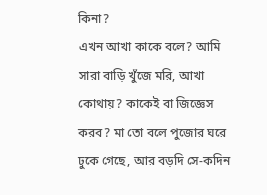কিনা?
এখন আখা কাকে বলে? আমি সারা বাড়ি খুঁজে মরি, আখা কোথায়? কাকেই বা জিজ্ঞেস করব? মা তো বলে পুজোর ঘরে ঢুকে গেছে, আর বড়দি সে-কদিন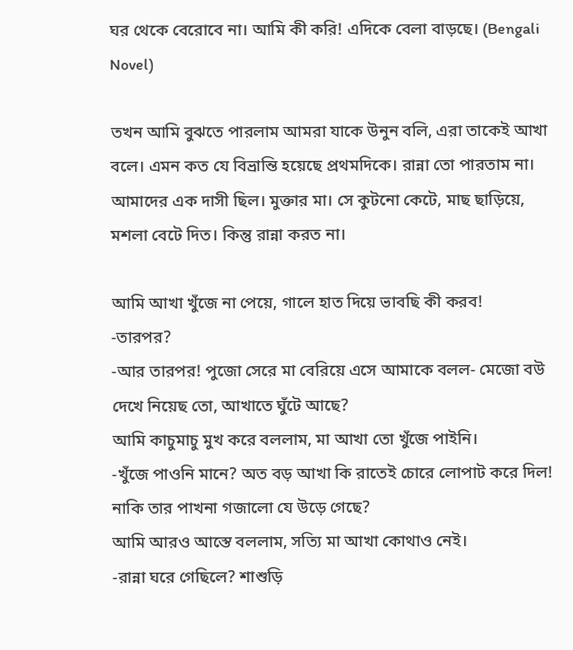ঘর থেকে বেরোবে না। আমি কী করি! এদিকে বেলা বাড়ছে। (Bengali Novel)

তখন আমি বুঝতে পারলাম আমরা যাকে উনুন বলি, এরা তাকেই আখা বলে। এমন কত যে বিভ্রান্তি হয়েছে প্রথমদিকে। রান্না তো পারতাম না। আমাদের এক দাসী ছিল। মুক্তার মা। সে কুটনো কেটে, মাছ ছাড়িয়ে, মশলা বেটে দিত। কিন্তু রান্না করত না।

আমি আখা খুঁজে না পেয়ে, গালে হাত দিয়ে ভাবছি কী করব!
-তারপর?
-আর তারপর! পুজো সেরে মা বেরিয়ে এসে আমাকে বলল- মেজো বউ দেখে নিয়েছ তো, আখাতে ঘুঁটে আছে?
আমি কাচুমাচু মুখ করে বললাম, মা আখা তো খুঁজে পাইনি।
-খুঁজে পাওনি মানে? অত বড় আখা কি রাতেই চোরে লোপাট করে দিল! নাকি তার পাখনা গজালো যে উড়ে গেছে?
আমি আরও আস্তে বললাম, সত্যি মা আখা কোথাও নেই।
-রান্না ঘরে গেছিলে? শাশুড়ি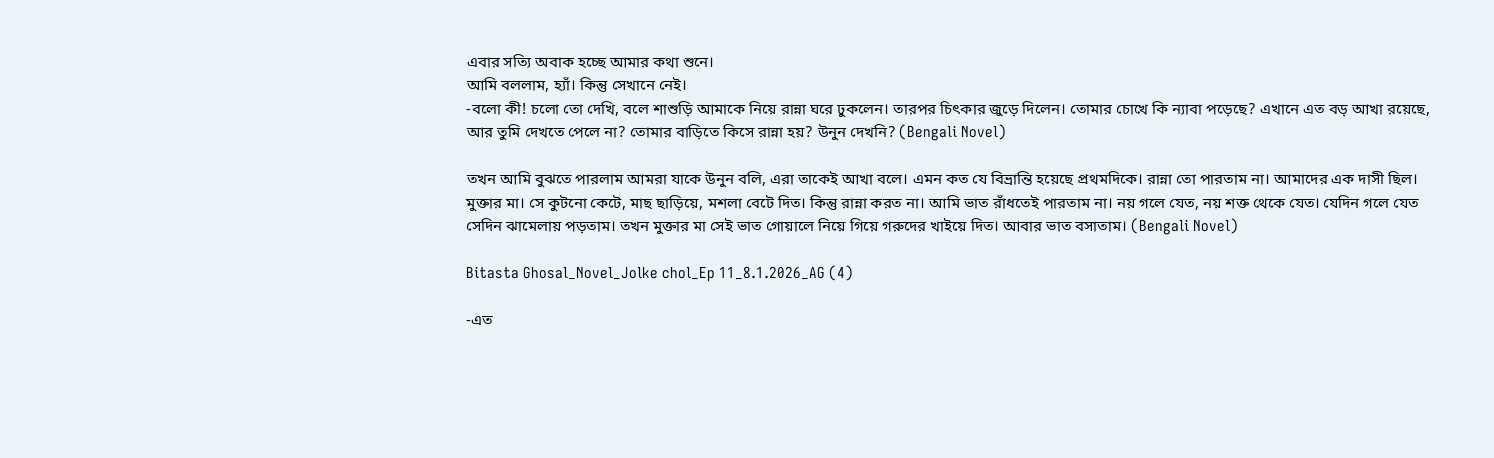এবার সত্যি অবাক হচ্ছে আমার কথা শুনে।
আমি বললাম, হ্যাঁ। কিন্তু সেখানে নেই।
-বলো কী! চলো তো দেখি, বলে শাশুড়ি আমাকে নিয়ে রান্না ঘরে ঢুকলেন। তারপর চিৎকার জুড়ে দিলেন। তোমার চোখে কি ন্যাবা পড়েছে? এখানে এত বড় আখা রয়েছে, আর তুমি দেখতে পেলে না? তোমার বাড়িতে কিসে রান্না হয়? উনুন দেখনি? (Bengali Novel)

তখন আমি বুঝতে পারলাম আমরা যাকে উনুন বলি, এরা তাকেই আখা বলে। এমন কত যে বিভ্রান্তি হয়েছে প্রথমদিকে। রান্না তো পারতাম না। আমাদের এক দাসী ছিল। মুক্তার মা। সে কুটনো কেটে, মাছ ছাড়িয়ে, মশলা বেটে দিত। কিন্তু রান্না করত না। আমি ভাত রাঁধতেই পারতাম না। নয় গলে যেত, নয় শক্ত থেকে যেত। যেদিন গলে যেত সেদিন ঝামেলায় পড়তাম। তখন মুক্তার মা সেই ভাত গোয়ালে নিয়ে গিয়ে গরুদের খাইয়ে দিত। আবার ভাত বসাতাম। (Bengali Novel)

Bitasta Ghosal_Novel_Jolke chol_Ep 11_8.1.2026_AG (4)

-এত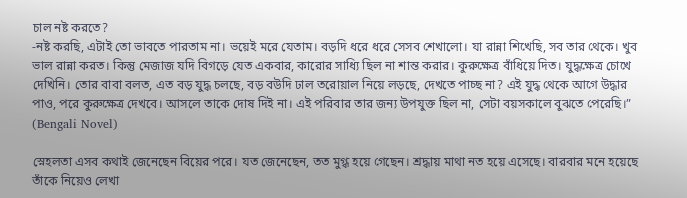চাল নষ্ট করতে?
-নষ্ট করছি, এটাই তো ভাবতে পারতাম না। ভয়েই মরে যেতাম। বড়দি ধরে ধরে সেসব শেখালো। যা রান্না শিখেছি, সব তার থেকে। খুব ভাল রান্না করত। কিন্তু মেজাজ যদি বিগড়ে যেত একবার, কারোর সাধ্যি ছিল না শান্ত করার। কুরুক্ষেত্র বাঁধিয়ে দিত। যুদ্ধক্ষেত্র চোখে দেখিনি। তোর বাবা বলত, এত বড় যুদ্ধ চলছে, বড় বউদি ঢাল তরোয়াল নিয়ে লড়ছে, দেখতে পাচ্ছ না? এই যুদ্ধ থেকে আগে উদ্ধার পাও, পরে কুরুক্ষেত্র দেখবে। আসলে তাকে দোষ দিই না। এই পরিবার তার জন্য উপযুক্ত ছিল না, সেটা বয়সকালে বুঝতে পেরেছি।” (Bengali Novel)

স্নেহলতা এসব কথাই জেনেছেন বিয়ের পরে। যত জেনেছেন, তত মুগ্ধ হয়ে গেছেন। শ্রদ্ধায় মাথা নত হয়ে এসেছে। বারবার মনে হয়েছে তাঁকে নিয়েও লেখা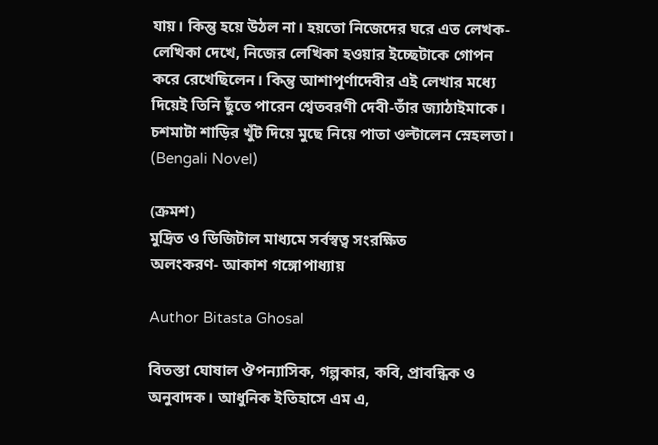যায়। কিন্তু হয়ে উঠল না। হয়তো নিজেদের ঘরে এত লেখক-লেখিকা দেখে, নিজের লেখিকা হওয়ার ইচ্ছেটাকে গোপন করে রেখেছিলেন। কিন্তু আশাপূর্ণাদেবীর এই লেখার মধ্যে দিয়েই তিনি ছুঁতে পারেন শ্বেতবরণী দেবী-তাঁর জ্যাঠাইমাকে।
চশমাটা শাড়ির খুঁট দিয়ে মুছে নিয়ে পাতা ওল্টালেন স্নেহলতা। (Bengali Novel)

(ক্রমশ)
মুদ্রিত ও ডিজিটাল মাধ্যমে সর্বস্বত্ব সংরক্ষিত
অলংকরণ- আকাশ গঙ্গোপাধ্যায়

Author Bitasta Ghosal

বিতস্তা ঘোষাল ঔপন্যাসিক, গল্পকার, কবি, প্রাবন্ধিক ও অনুবাদক। আধুনিক ইতিহাসে এম এ,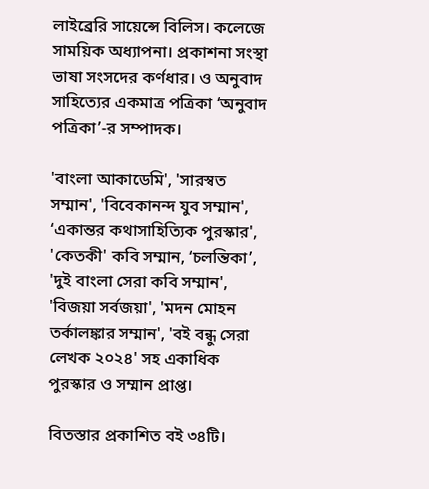লাইব্রেরি সায়েন্সে বিলিস। কলেজে সাময়িক অধ্যাপনা। প্রকাশনা সংস্থা ভাষা সংসদের কর্ণধার। ও অনুবাদ সাহিত্যের একমাত্র পত্রিকা ‘অনুবাদ পত্রিকা’-র সম্পাদক।

'বাংলা আকাডেমি', 'সারস্বত সম্মান', 'বিবেকানন্দ যুব সম্মান', ‘একান্তর কথাসাহিত্যিক পুরস্কার', 'কেতকী' কবি সম্মান, ‘চলন্তিকা’, 'দুই বাংলা সেরা কবি সম্মান', 'বিজয়া সর্বজয়া', 'মদন মোহন তর্কালঙ্কার সম্মান', 'বই বন্ধু সেরা লেখক ২০২৪' সহ একাধিক পুরস্কার ও সম্মান প্রাপ্ত।

বিতস্তার প্রকাশিত বই ৩৪টি।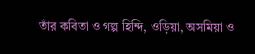তাঁর কবিতা ও গল্প হিন্দি, ওড়িয়া, অসমিয়া ও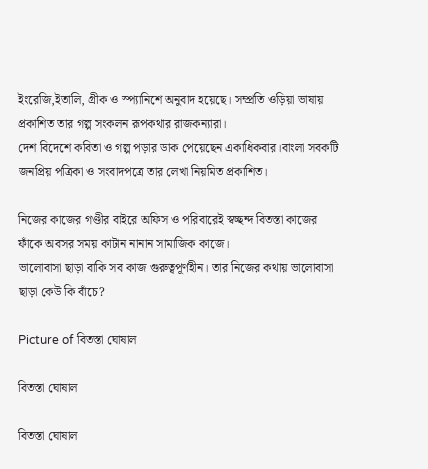ইংরেজি,ইতালি, গ্রীক ও স্প্যানিশে অনুবাদ হয়েছে। সম্প্রতি ওড়িয়া ভাষায় প্রকাশিত তার গল্প সংকলন রূপকথার রাজকন্যারা।
দেশ বিদেশে কবিতা ও গল্প পড়ার ডাক পেয়েছেন একাধিকবার।বাংলা সবকটি জনপ্রিয় পত্রিকা ও সংবাদপত্রে তার লেখা নিয়মিত প্রকাশিত।

নিজের কাজের গণ্ডীর বাইরে অফিস ও পরিবারেই স্বচ্ছন্দ বিতস্তা কাজের ফাঁকে অবসর সময় কাটান নানান সামাজিক কাজে।
ভালোবাসা ছাড়া বাকি সব কাজ গুরুত্বপূর্ণহীন। তার নিজের কথায় ভালোবাসা ছাড়া কেউ কি বাঁচে?

Picture of বিতস্তা ঘোষাল

বিতস্তা ঘোষাল

বিতস্তা ঘোষাল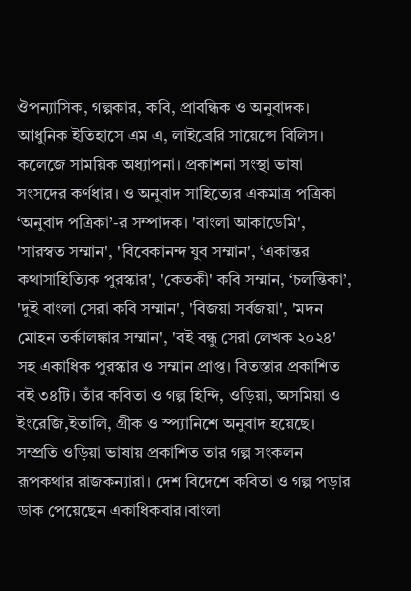ঔপন্যাসিক, গল্পকার, কবি, প্রাবন্ধিক ও অনুবাদক। আধুনিক ইতিহাসে এম এ, লাইব্রেরি সায়েন্সে বিলিস। কলেজে সাময়িক অধ্যাপনা। প্রকাশনা সংস্থা ভাষা সংসদের কর্ণধার। ও অনুবাদ সাহিত্যের একমাত্র পত্রিকা ‘অনুবাদ পত্রিকা’-র সম্পাদক। 'বাংলা আকাডেমি', 'সারস্বত সম্মান', 'বিবেকানন্দ যুব সম্মান', ‘একান্তর কথাসাহিত্যিক পুরস্কার', 'কেতকী' কবি সম্মান, ‘চলন্তিকা’, 'দুই বাংলা সেরা কবি সম্মান', 'বিজয়া সর্বজয়া', 'মদন মোহন তর্কালঙ্কার সম্মান', 'বই বন্ধু সেরা লেখক ২০২৪' সহ একাধিক পুরস্কার ও সম্মান প্রাপ্ত। বিতস্তার প্রকাশিত বই ৩৪টি। তাঁর কবিতা ও গল্প হিন্দি, ওড়িয়া, অসমিয়া ও ইংরেজি,ইতালি, গ্রীক ও স্প্যানিশে অনুবাদ হয়েছে। সম্প্রতি ওড়িয়া ভাষায় প্রকাশিত তার গল্প সংকলন রূপকথার রাজকন্যারা। দেশ বিদেশে কবিতা ও গল্প পড়ার ডাক পেয়েছেন একাধিকবার।বাংলা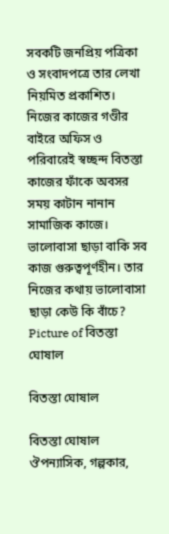সবকটি জনপ্রিয় পত্রিকা ও সংবাদপত্রে তার লেখা নিয়মিত প্রকাশিত। নিজের কাজের গণ্ডীর বাইরে অফিস ও পরিবারেই স্বচ্ছন্দ বিতস্তা কাজের ফাঁকে অবসর সময় কাটান নানান সামাজিক কাজে। ভালোবাসা ছাড়া বাকি সব কাজ গুরুত্বপূর্ণহীন। তার নিজের কথায় ভালোবাসা ছাড়া কেউ কি বাঁচে?
Picture of বিতস্তা ঘোষাল

বিতস্তা ঘোষাল

বিতস্তা ঘোষাল ঔপন্যাসিক, গল্পকার,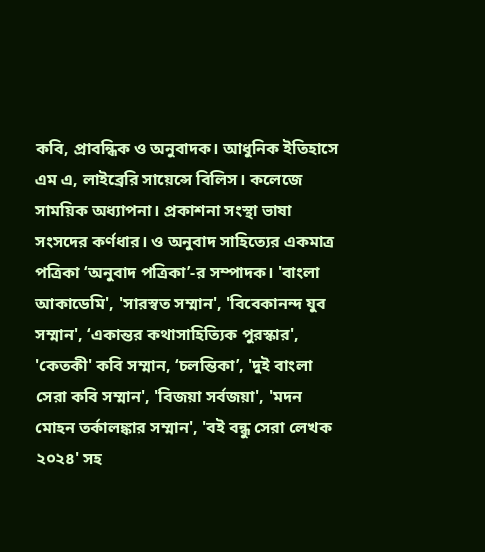কবি, প্রাবন্ধিক ও অনুবাদক। আধুনিক ইতিহাসে এম এ, লাইব্রেরি সায়েন্সে বিলিস। কলেজে সাময়িক অধ্যাপনা। প্রকাশনা সংস্থা ভাষা সংসদের কর্ণধার। ও অনুবাদ সাহিত্যের একমাত্র পত্রিকা ‘অনুবাদ পত্রিকা’-র সম্পাদক। 'বাংলা আকাডেমি', 'সারস্বত সম্মান', 'বিবেকানন্দ যুব সম্মান', ‘একান্তর কথাসাহিত্যিক পুরস্কার', 'কেতকী' কবি সম্মান, ‘চলন্তিকা’, 'দুই বাংলা সেরা কবি সম্মান', 'বিজয়া সর্বজয়া', 'মদন মোহন তর্কালঙ্কার সম্মান', 'বই বন্ধু সেরা লেখক ২০২৪' সহ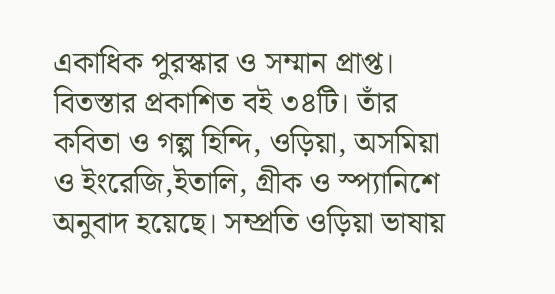একাধিক পুরস্কার ও সম্মান প্রাপ্ত। বিতস্তার প্রকাশিত বই ৩৪টি। তাঁর কবিতা ও গল্প হিন্দি, ওড়িয়া, অসমিয়া ও ইংরেজি,ইতালি, গ্রীক ও স্প্যানিশে অনুবাদ হয়েছে। সম্প্রতি ওড়িয়া ভাষায়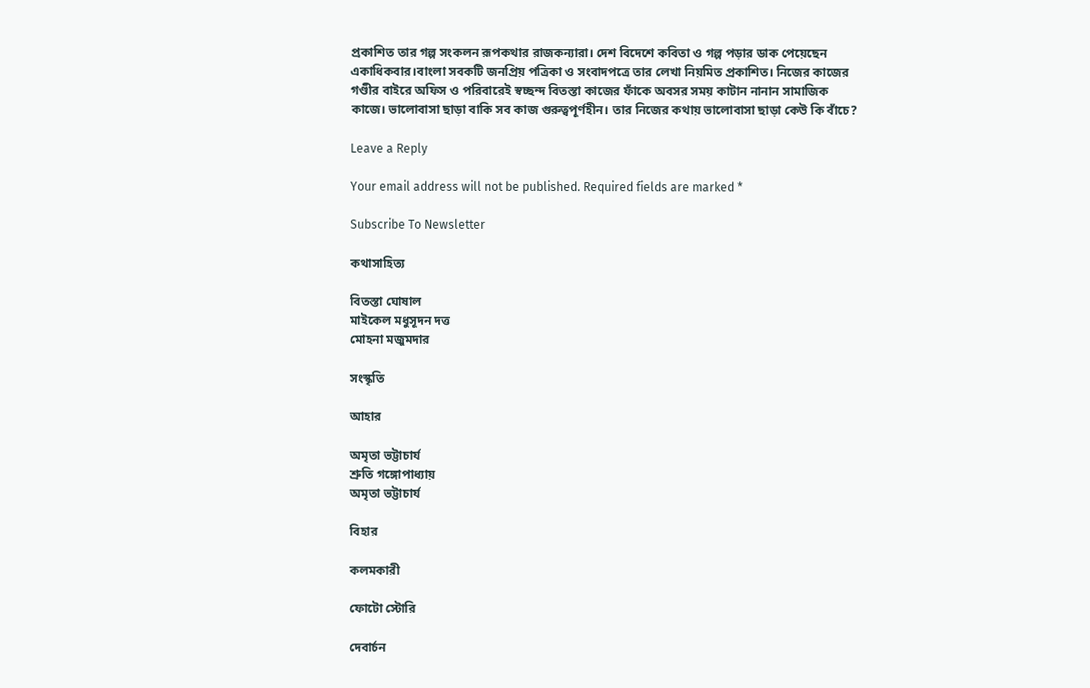প্রকাশিত তার গল্প সংকলন রূপকথার রাজকন্যারা। দেশ বিদেশে কবিতা ও গল্প পড়ার ডাক পেয়েছেন একাধিকবার।বাংলা সবকটি জনপ্রিয় পত্রিকা ও সংবাদপত্রে তার লেখা নিয়মিত প্রকাশিত। নিজের কাজের গণ্ডীর বাইরে অফিস ও পরিবারেই স্বচ্ছন্দ বিতস্তা কাজের ফাঁকে অবসর সময় কাটান নানান সামাজিক কাজে। ভালোবাসা ছাড়া বাকি সব কাজ গুরুত্বপূর্ণহীন। তার নিজের কথায় ভালোবাসা ছাড়া কেউ কি বাঁচে?

Leave a Reply

Your email address will not be published. Required fields are marked *

Subscribe To Newsletter

কথাসাহিত্য

বিতস্তা ঘোষাল
মাইকেল মধুসূদন দত্ত
মোহনা মজুমদার

সংস্কৃতি

আহার

অমৃতা ভট্টাচার্য
শ্রুতি গঙ্গোপাধ্যায়
অমৃতা ভট্টাচার্য

বিহার

কলমকারী

ফোটো স্টোরি

দেবার্চন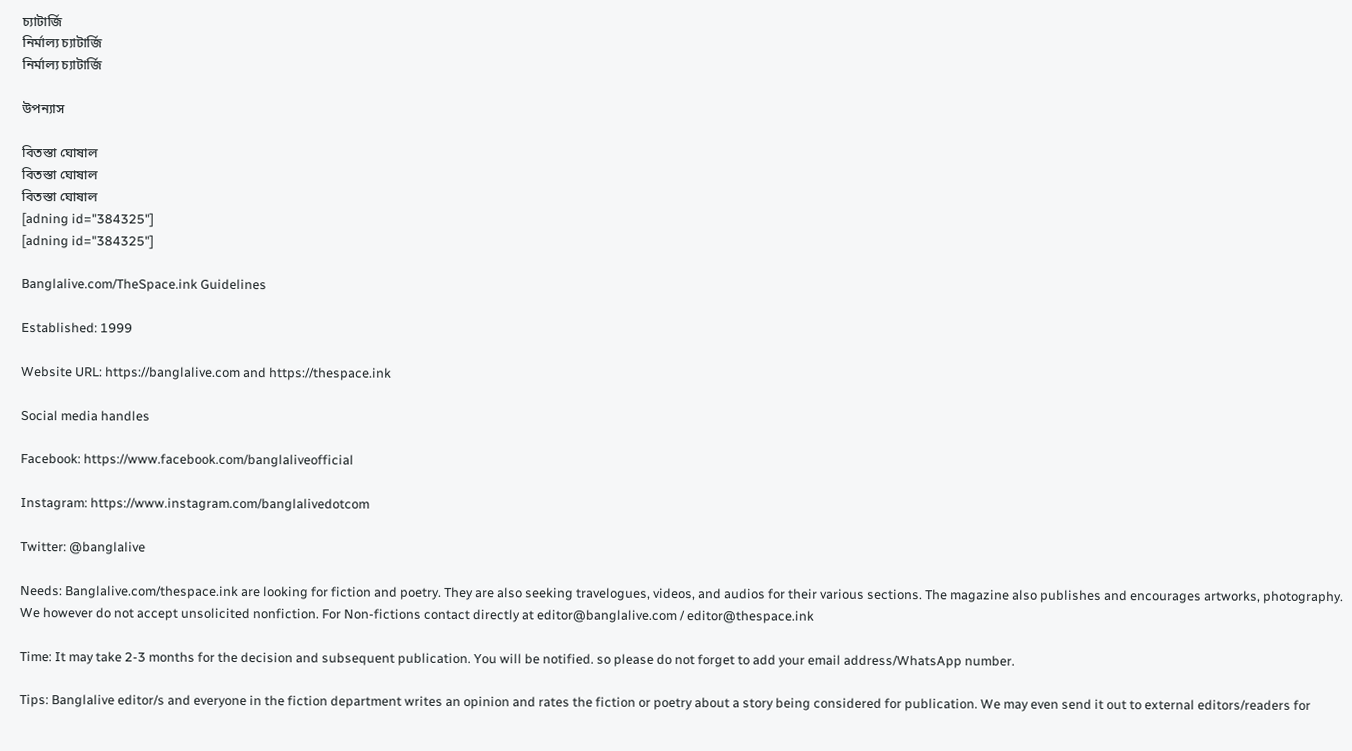চ্যাটার্জি
নির্মাল্য চ্যাটার্জি
নির্মাল্য চ্যাটার্জি

উপন্যাস

বিতস্তা ঘোষাল
বিতস্তা ঘোষাল
বিতস্তা ঘোষাল
[adning id="384325"]
[adning id="384325"]

Banglalive.com/TheSpace.ink Guidelines

Established: 1999

Website URL: https://banglalive.com and https://thespace.ink

Social media handles

Facebook: https://www.facebook.com/banglaliveofficial

Instagram: https://www.instagram.com/banglalivedotcom

Twitter: @banglalive

Needs: Banglalive.com/thespace.ink are looking for fiction and poetry. They are also seeking travelogues, videos, and audios for their various sections. The magazine also publishes and encourages artworks, photography. We however do not accept unsolicited nonfiction. For Non-fictions contact directly at editor@banglalive.com / editor@thespace.ink

Time: It may take 2-3 months for the decision and subsequent publication. You will be notified. so please do not forget to add your email address/WhatsApp number.

Tips: Banglalive editor/s and everyone in the fiction department writes an opinion and rates the fiction or poetry about a story being considered for publication. We may even send it out to external editors/readers for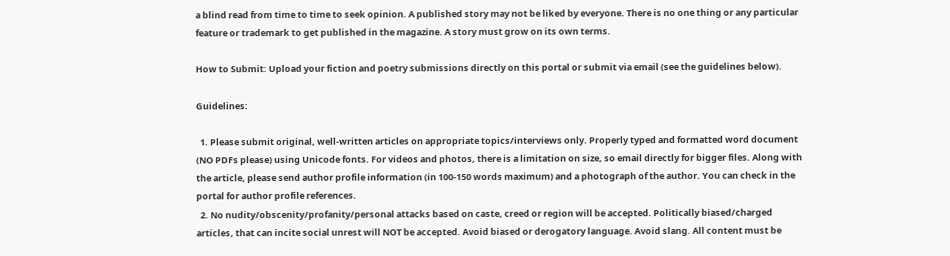a blind read from time to time to seek opinion. A published story may not be liked by everyone. There is no one thing or any particular feature or trademark to get published in the magazine. A story must grow on its own terms.

How to Submit: Upload your fiction and poetry submissions directly on this portal or submit via email (see the guidelines below).

Guidelines:

  1. Please submit original, well-written articles on appropriate topics/interviews only. Properly typed and formatted word document (NO PDFs please) using Unicode fonts. For videos and photos, there is a limitation on size, so email directly for bigger files. Along with the article, please send author profile information (in 100-150 words maximum) and a photograph of the author. You can check in the portal for author profile references.
  2. No nudity/obscenity/profanity/personal attacks based on caste, creed or region will be accepted. Politically biased/charged articles, that can incite social unrest will NOT be accepted. Avoid biased or derogatory language. Avoid slang. All content must be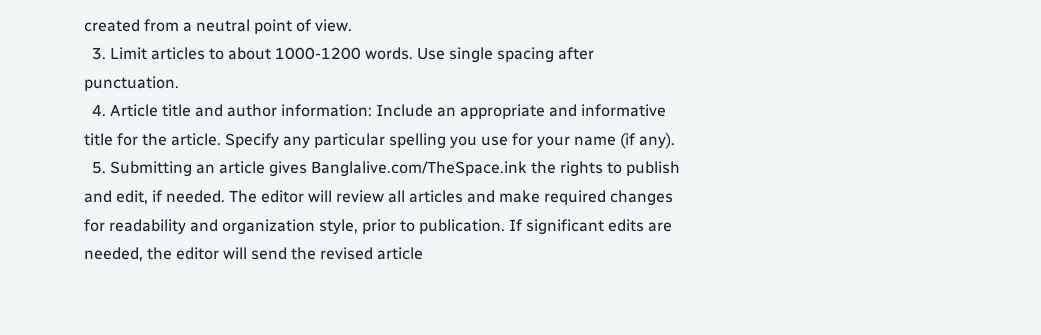created from a neutral point of view.
  3. Limit articles to about 1000-1200 words. Use single spacing after punctuation.
  4. Article title and author information: Include an appropriate and informative title for the article. Specify any particular spelling you use for your name (if any).
  5. Submitting an article gives Banglalive.com/TheSpace.ink the rights to publish and edit, if needed. The editor will review all articles and make required changes for readability and organization style, prior to publication. If significant edits are needed, the editor will send the revised article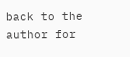back to the author for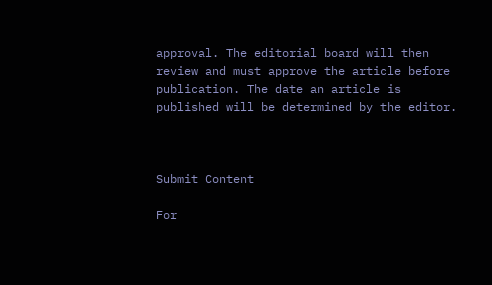approval. The editorial board will then review and must approve the article before publication. The date an article is published will be determined by the editor.



Submit Content

For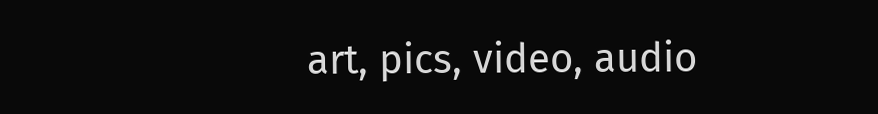art, pics, video, audio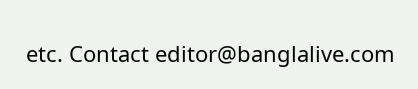etc. Contact editor@banglalive.com